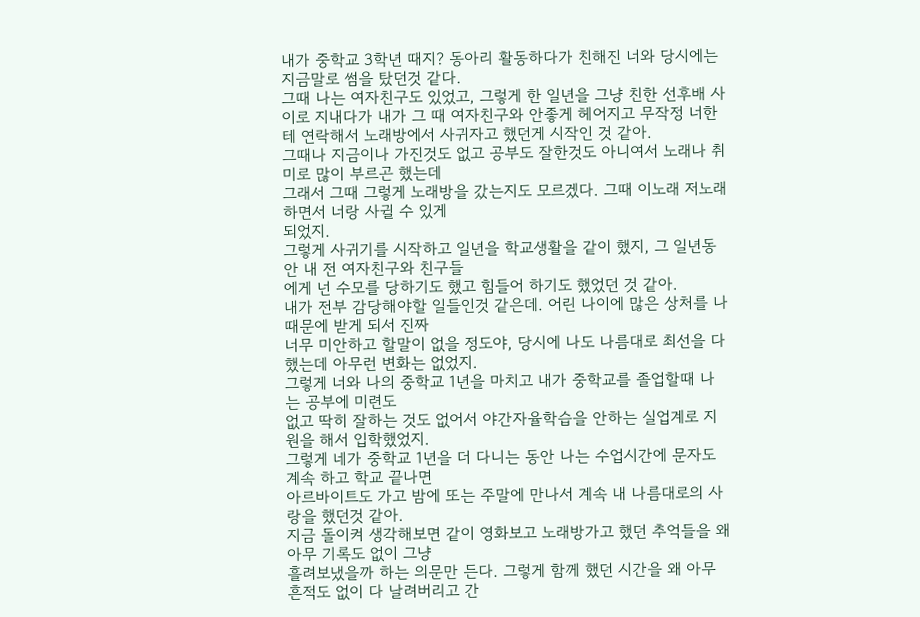내가 중학교 3학년 때지? 동아리 활동하다가 친해진 너와 당시에는 지금말로 썸을 탔던것 같다.
그때 나는 여자친구도 있었고, 그렇게 한 일년을 그냥 친한 선후배 사이로 지내다가 내가 그 때 여자친구와 안좋게 헤어지고 무작정 너한테 연락해서 노래방에서 사귀자고 했던게 시작인 것 같아.
그때나 지금이나 가진것도 없고 공부도 잘한것도 아니여서 노래나 취미로 많이 부르곤 했는데
그래서 그때 그렇게 노래방을 갔는지도 모르겠다. 그때 이노래 저노래 하면서 너랑 사귈 수 있게
되었지.
그렇게 사귀기를 시작하고 일년을 학교생활을 같이 했지, 그 일년동안 내 전 여자친구와 친구들
에게 넌 수모를 당하기도 했고 힘들어 하기도 했었던 것 같아.
내가 전부 감당해야할 일들인것 같은데. 어린 나이에 많은 상처를 나때문에 받게 되서 진짜
너무 미안하고 할말이 없을 정도야, 당시에 나도 나름대로 최선을 다했는데 아무런 변화는 없었지.
그렇게 너와 나의 중학교 1년을 마치고 내가 중학교를 졸업할때 나는 공부에 미련도
없고 딱히 잘하는 것도 없어서 야간자율학습을 안하는 실업계로 지원을 해서 입학했었지.
그렇게 네가 중학교 1년을 더 다니는 동안 나는 수업시간에 문자도 계속 하고 학교 끝나면
아르바이트도 가고 밤에 또는 주말에 만나서 계속 내 나름대로의 사랑을 했던것 같아.
지금 돌이켜 생각해보면 같이 영화보고 노래방가고 했던 추억들을 왜 아무 기록도 없이 그냥
흘려보냈을까 하는 의문만 든다. 그렇게 함께 했던 시간을 왜 아무 흔적도 없이 다 날려버리고 간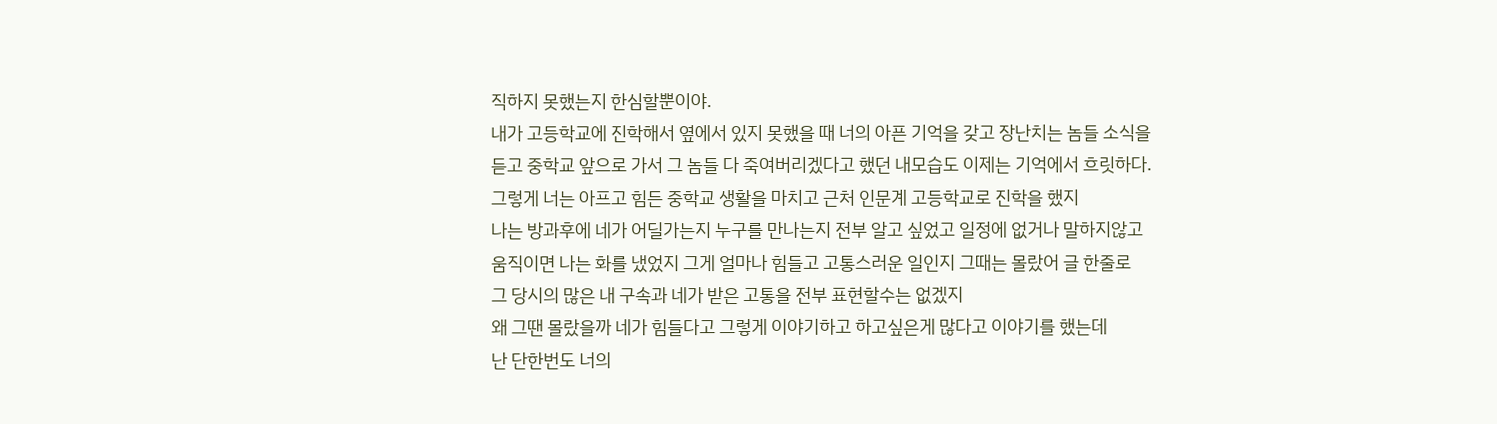직하지 못했는지 한심할뿐이야.
내가 고등학교에 진학해서 옆에서 있지 못했을 때 너의 아픈 기억을 갖고 장난치는 놈들 소식을
듣고 중학교 앞으로 가서 그 놈들 다 죽여버리겠다고 했던 내모습도 이제는 기억에서 흐릿하다.
그렇게 너는 아프고 힘든 중학교 생활을 마치고 근처 인문계 고등학교로 진학을 했지
나는 방과후에 네가 어딜가는지 누구를 만나는지 전부 알고 싶었고 일정에 없거나 말하지않고
움직이면 나는 화를 냈었지 그게 얼마나 힘들고 고통스러운 일인지 그때는 몰랐어 글 한줄로
그 당시의 많은 내 구속과 네가 받은 고통을 전부 표현할수는 없겠지
왜 그땐 몰랐을까 네가 힘들다고 그렇게 이야기하고 하고싶은게 많다고 이야기를 했는데
난 단한번도 너의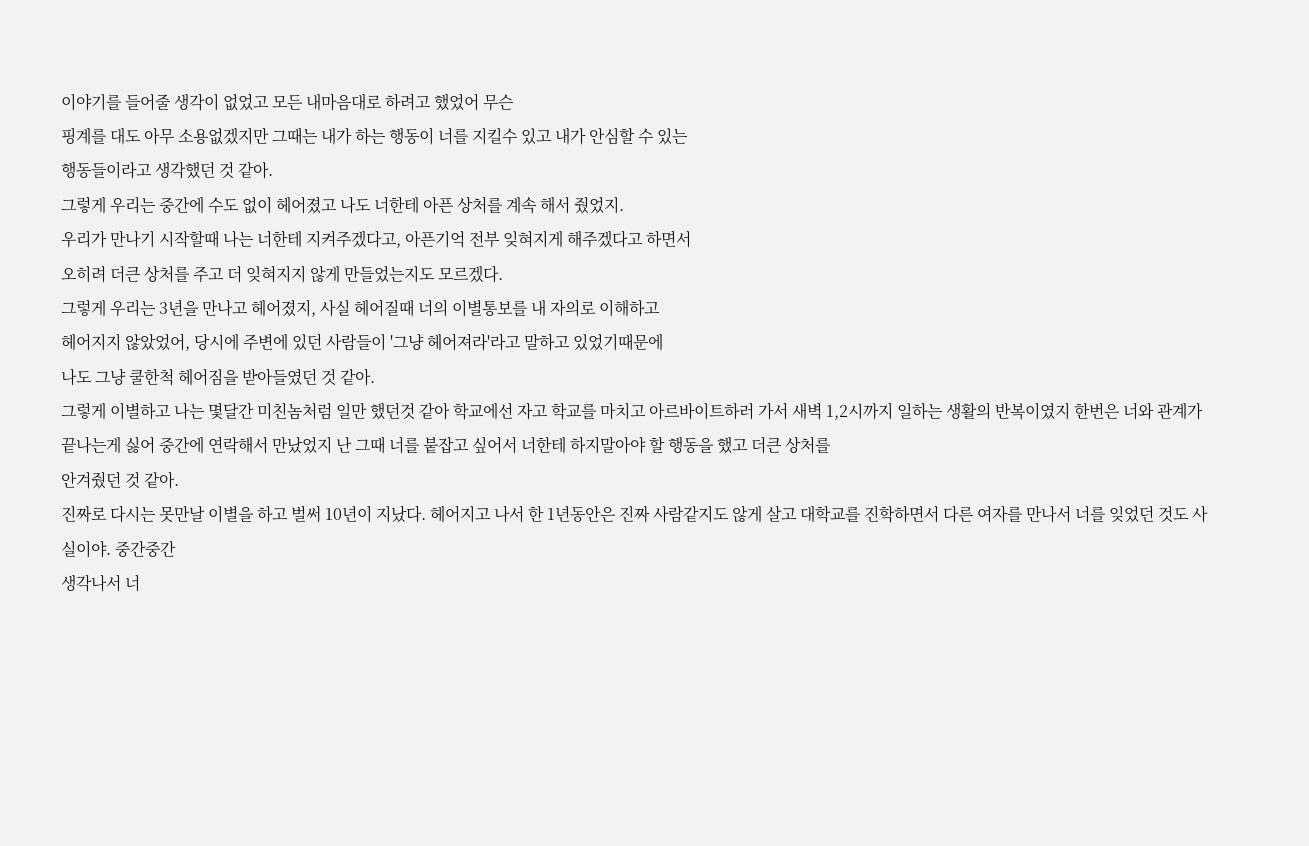이야기를 들어줄 생각이 없었고 모든 내마음대로 하려고 했었어 무슨
핑계를 대도 아무 소용없겠지만 그때는 내가 하는 행동이 너를 지킬수 있고 내가 안심할 수 있는
행동들이라고 생각했던 것 같아.
그렇게 우리는 중간에 수도 없이 헤어졌고 나도 너한테 아픈 상처를 계속 해서 줬었지.
우리가 만나기 시작할때 나는 너한테 지켜주겠다고, 아픈기억 전부 잊혀지게 해주겠다고 하면서
오히려 더큰 상처를 주고 더 잊혀지지 않게 만들었는지도 모르겠다.
그렇게 우리는 3년을 만나고 헤어졌지, 사실 헤어질때 너의 이별통보를 내 자의로 이해하고
헤어지지 않았었어, 당시에 주변에 있던 사람들이 '그냥 헤어져라'라고 말하고 있었기때문에
나도 그냥 쿨한척 헤어짐을 받아들였던 것 같아.
그렇게 이별하고 나는 몇달간 미친놈처럼 일만 했던것 같아 학교에선 자고 학교를 마치고 아르바이트하러 가서 새벽 1,2시까지 일하는 생활의 반복이였지 한번은 너와 관계가 끝나는게 싫어 중간에 연락해서 만났었지 난 그때 너를 붙잡고 싶어서 너한테 하지말아야 할 행동을 했고 더큰 상처를
안겨줬던 것 같아.
진짜로 다시는 못만날 이별을 하고 벌써 10년이 지났다. 헤어지고 나서 한 1년동안은 진짜 사람같지도 않게 살고 대학교를 진학하면서 다른 여자를 만나서 너를 잊었던 것도 사실이야. 중간중간
생각나서 너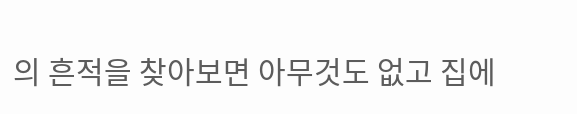의 흔적을 찾아보면 아무것도 없고 집에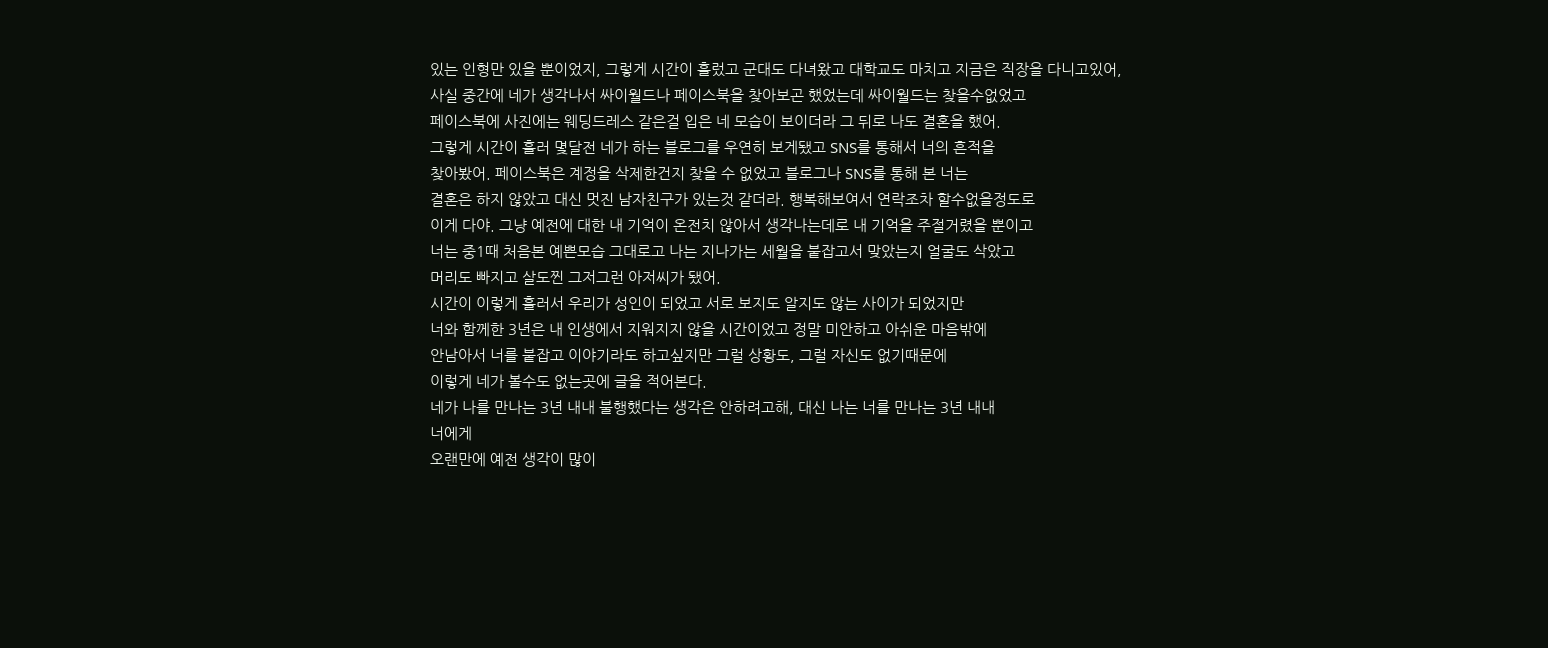있는 인형만 있을 뿐이었지, 그렇게 시간이 흘렀고 군대도 다녀왔고 대학교도 마치고 지금은 직장을 다니고있어,
사실 중간에 네가 생각나서 싸이월드나 페이스북을 찾아보곤 했었는데 싸이월드는 찾을수없었고
페이스북에 사진에는 웨딩드레스 같은걸 입은 네 모습이 보이더라 그 뒤로 나도 결혼을 했어.
그렇게 시간이 흘러 몇달전 네가 하는 블로그를 우연히 보게됐고 SNS를 통해서 너의 흔적을
찾아봤어. 페이스북은 계정을 삭제한건지 찾을 수 없었고 블로그나 SNS를 통해 본 너는
결혼은 하지 않았고 대신 멋진 남자친구가 있는것 같더라. 행복해보여서 연락조차 할수없을정도로
이게 다야. 그냥 예전에 대한 내 기억이 온전치 않아서 생각나는데로 내 기억을 주절거렸을 뿐이고
너는 중1때 처음본 예쁜모습 그대로고 나는 지나가는 세월을 붙잡고서 맞았는지 얼굴도 삭았고
머리도 빠지고 살도찐 그저그런 아저씨가 됐어.
시간이 이렇게 흘러서 우리가 성인이 되었고 서로 보지도 알지도 않는 사이가 되었지만
너와 함께한 3년은 내 인생에서 지워지지 않을 시간이었고 정말 미안하고 아쉬운 마음밖에
안남아서 너를 붙잡고 이야기라도 하고싶지만 그럴 상황도, 그럴 자신도 없기때문에
이렇게 네가 볼수도 없는곳에 글을 적어본다.
네가 나를 만나는 3년 내내 불행했다는 생각은 안하려고해, 대신 나는 너를 만나는 3년 내내
너에게
오랜만에 예전 생각이 많이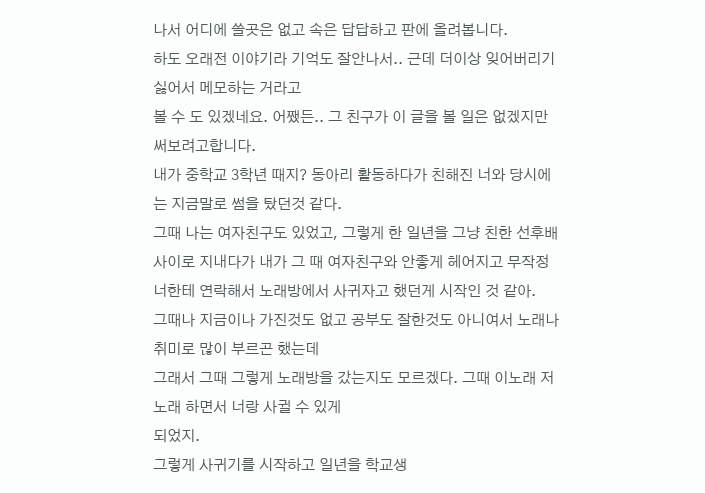나서 어디에 쓸곳은 없고 속은 답답하고 판에 올려봅니다.
하도 오래전 이야기라 기억도 잘안나서.. 근데 더이상 잊어버리기 싫어서 메모하는 거라고
볼 수 도 있겠네요. 어쨌든.. 그 친구가 이 글을 볼 일은 없겠지만 써보려고합니다.
내가 중학교 3학년 때지? 동아리 활동하다가 친해진 너와 당시에는 지금말로 썸을 탔던것 같다.
그때 나는 여자친구도 있었고, 그렇게 한 일년을 그냥 친한 선후배 사이로 지내다가 내가 그 때 여자친구와 안좋게 헤어지고 무작정 너한테 연락해서 노래방에서 사귀자고 했던게 시작인 것 같아.
그때나 지금이나 가진것도 없고 공부도 잘한것도 아니여서 노래나 취미로 많이 부르곤 했는데
그래서 그때 그렇게 노래방을 갔는지도 모르겠다. 그때 이노래 저노래 하면서 너랑 사귈 수 있게
되었지.
그렇게 사귀기를 시작하고 일년을 학교생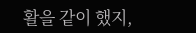활을 같이 했지,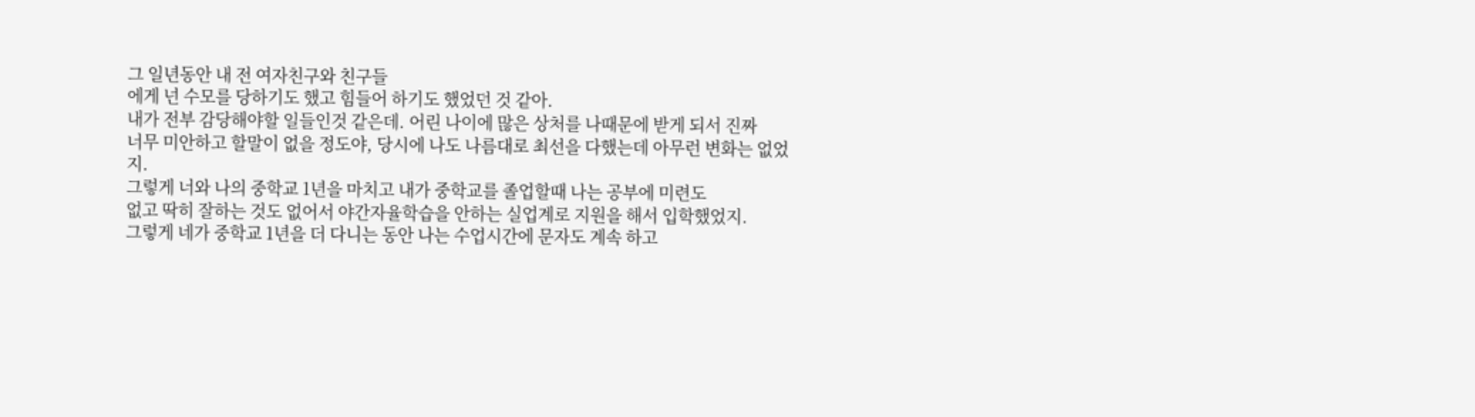그 일년동안 내 전 여자친구와 친구들
에게 넌 수모를 당하기도 했고 힘들어 하기도 했었던 것 같아.
내가 전부 감당해야할 일들인것 같은데. 어린 나이에 많은 상처를 나때문에 받게 되서 진짜
너무 미안하고 할말이 없을 정도야, 당시에 나도 나름대로 최선을 다했는데 아무런 변화는 없었지.
그렇게 너와 나의 중학교 1년을 마치고 내가 중학교를 졸업할때 나는 공부에 미련도
없고 딱히 잘하는 것도 없어서 야간자율학습을 안하는 실업계로 지원을 해서 입학했었지.
그렇게 네가 중학교 1년을 더 다니는 동안 나는 수업시간에 문자도 계속 하고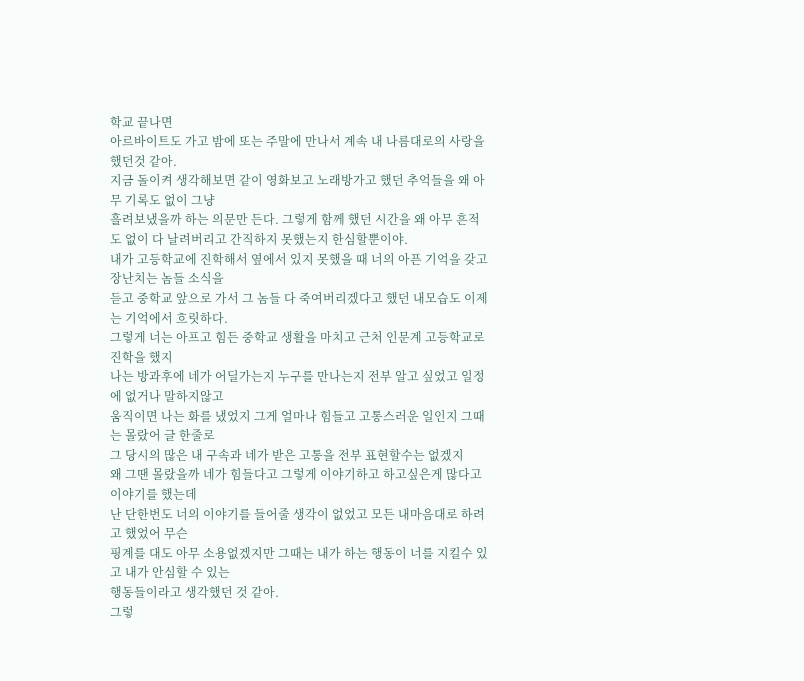학교 끝나면
아르바이트도 가고 밤에 또는 주말에 만나서 계속 내 나름대로의 사랑을 했던것 같아.
지금 돌이켜 생각해보면 같이 영화보고 노래방가고 했던 추억들을 왜 아무 기록도 없이 그냥
흘려보냈을까 하는 의문만 든다. 그렇게 함께 했던 시간을 왜 아무 흔적도 없이 다 날려버리고 간직하지 못했는지 한심할뿐이야.
내가 고등학교에 진학해서 옆에서 있지 못했을 때 너의 아픈 기억을 갖고 장난치는 놈들 소식을
듣고 중학교 앞으로 가서 그 놈들 다 죽여버리겠다고 했던 내모습도 이제는 기억에서 흐릿하다.
그렇게 너는 아프고 힘든 중학교 생활을 마치고 근처 인문계 고등학교로 진학을 했지
나는 방과후에 네가 어딜가는지 누구를 만나는지 전부 알고 싶었고 일정에 없거나 말하지않고
움직이면 나는 화를 냈었지 그게 얼마나 힘들고 고통스러운 일인지 그때는 몰랐어 글 한줄로
그 당시의 많은 내 구속과 네가 받은 고통을 전부 표현할수는 없겠지
왜 그땐 몰랐을까 네가 힘들다고 그렇게 이야기하고 하고싶은게 많다고 이야기를 했는데
난 단한번도 너의 이야기를 들어줄 생각이 없었고 모든 내마음대로 하려고 했었어 무슨
핑계를 대도 아무 소용없겠지만 그때는 내가 하는 행동이 너를 지킬수 있고 내가 안심할 수 있는
행동들이라고 생각했던 것 같아.
그렇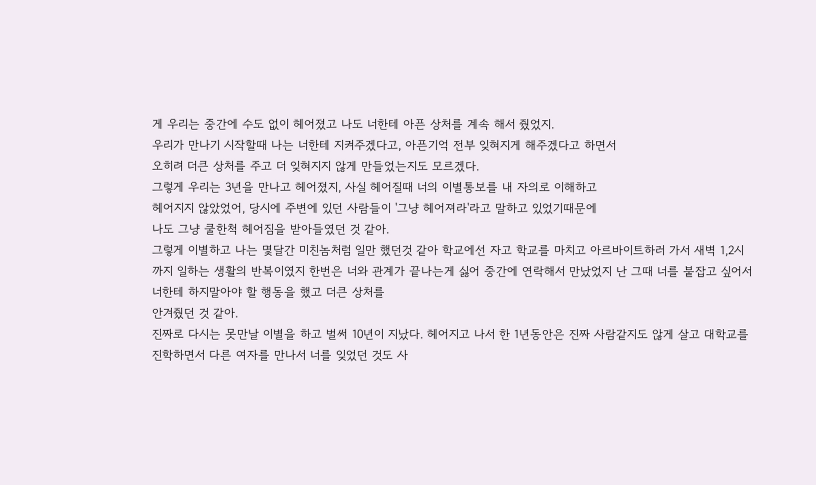게 우리는 중간에 수도 없이 헤어졌고 나도 너한테 아픈 상처를 계속 해서 줬었지.
우리가 만나기 시작할때 나는 너한테 지켜주겠다고, 아픈기억 전부 잊혀지게 해주겠다고 하면서
오히려 더큰 상처를 주고 더 잊혀지지 않게 만들었는지도 모르겠다.
그렇게 우리는 3년을 만나고 헤어졌지, 사실 헤어질때 너의 이별통보를 내 자의로 이해하고
헤어지지 않았었어, 당시에 주변에 있던 사람들이 '그냥 헤어져라'라고 말하고 있었기때문에
나도 그냥 쿨한척 헤어짐을 받아들였던 것 같아.
그렇게 이별하고 나는 몇달간 미친놈처럼 일만 했던것 같아 학교에선 자고 학교를 마치고 아르바이트하러 가서 새벽 1,2시까지 일하는 생활의 반복이였지 한번은 너와 관계가 끝나는게 싫어 중간에 연락해서 만났었지 난 그때 너를 붙잡고 싶어서 너한테 하지말아야 할 행동을 했고 더큰 상처를
안겨줬던 것 같아.
진짜로 다시는 못만날 이별을 하고 벌써 10년이 지났다. 헤어지고 나서 한 1년동안은 진짜 사람같지도 않게 살고 대학교를 진학하면서 다른 여자를 만나서 너를 잊었던 것도 사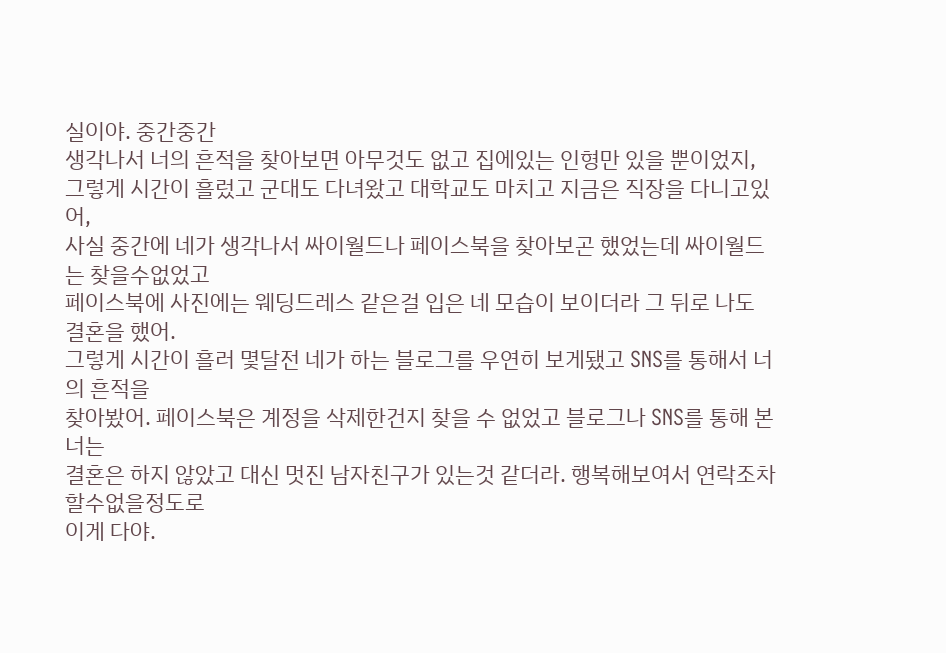실이야. 중간중간
생각나서 너의 흔적을 찾아보면 아무것도 없고 집에있는 인형만 있을 뿐이었지, 그렇게 시간이 흘렀고 군대도 다녀왔고 대학교도 마치고 지금은 직장을 다니고있어,
사실 중간에 네가 생각나서 싸이월드나 페이스북을 찾아보곤 했었는데 싸이월드는 찾을수없었고
페이스북에 사진에는 웨딩드레스 같은걸 입은 네 모습이 보이더라 그 뒤로 나도 결혼을 했어.
그렇게 시간이 흘러 몇달전 네가 하는 블로그를 우연히 보게됐고 SNS를 통해서 너의 흔적을
찾아봤어. 페이스북은 계정을 삭제한건지 찾을 수 없었고 블로그나 SNS를 통해 본 너는
결혼은 하지 않았고 대신 멋진 남자친구가 있는것 같더라. 행복해보여서 연락조차 할수없을정도로
이게 다야.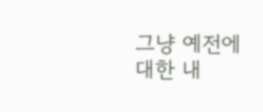그냥 예전에 대한 내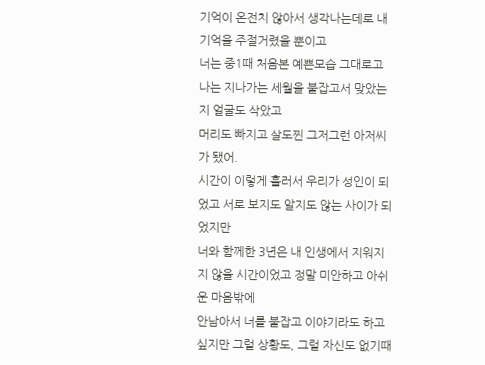기억이 온전치 않아서 생각나는데로 내 기억을 주절거렸을 뿐이고
너는 중1때 처음본 예쁜모습 그대로고 나는 지나가는 세월을 붙잡고서 맞았는지 얼굴도 삭았고
머리도 빠지고 살도찐 그저그런 아저씨가 됐어.
시간이 이렇게 흘러서 우리가 성인이 되었고 서로 보지도 알지도 않는 사이가 되었지만
너와 함께한 3년은 내 인생에서 지워지지 않을 시간이었고 정말 미안하고 아쉬운 마음밖에
안남아서 너를 붙잡고 이야기라도 하고싶지만 그럴 상황도, 그럴 자신도 없기때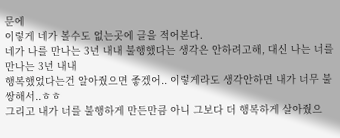문에
이렇게 네가 볼수도 없는곳에 글을 적어본다.
네가 나를 만나는 3년 내내 불행했다는 생각은 안하려고해, 대신 나는 너를 만나는 3년 내내
행복했었다는건 알아줬으면 좋겠어.. 이렇게라도 생각안하면 내가 너무 불쌍해서..ㅎㅎ
그리고 내가 너를 불행하게 만든만큼 아니 그보다 더 행복하게 살아줬으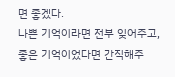면 좋겠다.
나쁜 기억이라면 전부 잊어주고, 좋은 기억이었다면 간직해주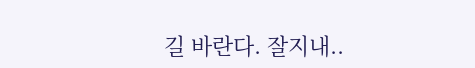길 바란다. 잘지내..